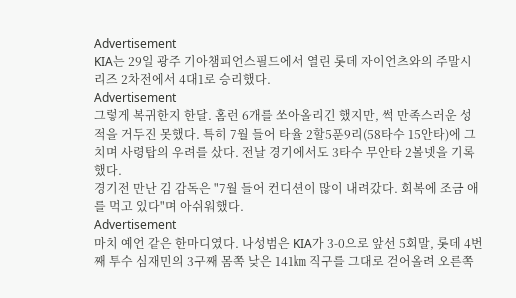Advertisement
KIA는 29일 광주 기아챔피언스필드에서 열린 롯데 자이언츠와의 주말시리즈 2차전에서 4대1로 승리했다.
Advertisement
그렇게 복귀한지 한달. 홈런 6개를 쏘아올리긴 했지만, 썩 만족스러운 성적을 거두진 못했다. 특히 7월 들어 타율 2할5푼9리(58타수 15안타)에 그치며 사령탑의 우려를 샀다. 전날 경기에서도 3타수 무안타 2볼넷을 기록했다.
경기전 만난 김 감독은 "7월 들어 컨디션이 많이 내려갔다. 회복에 조금 애를 먹고 있다"며 아쉬워했다.
Advertisement
마치 예언 같은 한마디였다. 나성범은 KIA가 3-0으로 앞선 5회말, 롯데 4번째 투수 심재민의 3구째 몸쪽 낮은 141㎞ 직구를 그대로 걷어올려 오른쪽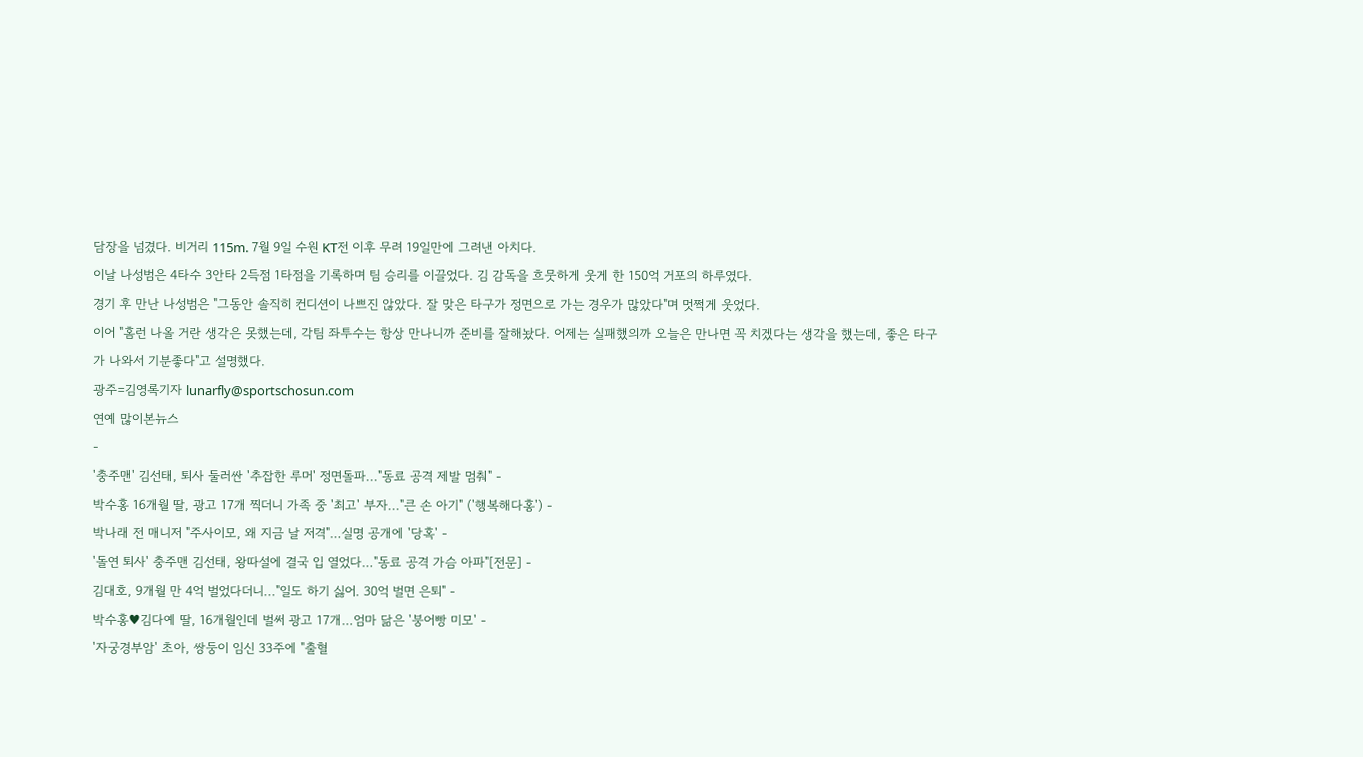담장을 넘겼다. 비거리 115m. 7월 9일 수원 KT전 이후 무려 19일만에 그려낸 아치다.
이날 나성범은 4타수 3안타 2득점 1타점을 기록하며 팀 승리를 이끌었다. 김 감독을 흐뭇하게 웃게 한 150억 거포의 하루였다.
경기 후 만난 나성범은 "그동안 솔직히 컨디션이 나쁘진 않았다. 잘 맞은 타구가 정면으로 가는 경우가 많았다"며 멋쩍게 웃었다.
이어 "홈런 나올 거란 생각은 못했는데, 각팀 좌투수는 항상 만나니까 준비를 잘해놨다. 어제는 실패했의까 오늘은 만나면 꼭 치겠다는 생각을 했는데, 좋은 타구가 나와서 기분좋다"고 설명했다.
광주=김영록기자 lunarfly@sportschosun.com
연예 많이본뉴스
-
'충주맨' 김선태, 퇴사 둘러싼 '추잡한 루머' 정면돌파..."동료 공격 제발 멈춰" -
박수홍 16개월 딸, 광고 17개 찍더니 가족 중 '최고' 부자..."큰 손 아기" ('행복해다홍') -
박나래 전 매니저 "주사이모, 왜 지금 날 저격"…실명 공개에 '당혹' -
'돌연 퇴사' 충주맨 김선태, 왕따설에 결국 입 열었다…"동료 공격 가슴 아파"[전문] -
김대호, 9개월 만 4억 벌었다더니..."일도 하기 싫어. 30억 벌면 은퇴" -
박수홍♥김다예 딸, 16개월인데 벌써 광고 17개…엄마 닮은 '붕어빵 미모' -
'자궁경부암' 초아, 쌍둥이 임신 33주에 "출혈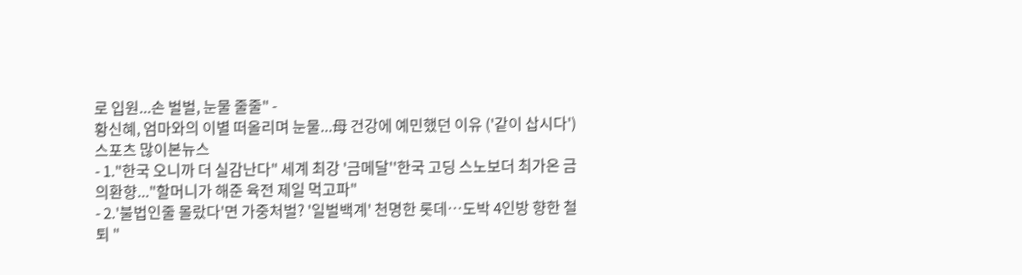로 입원...손 벌벌, 눈물 줄줄" -
황신혜, 엄마와의 이별 떠올리며 눈물...母 건강에 예민했던 이유 ('같이 삽시다')
스포츠 많이본뉴스
- 1."한국 오니까 더 실감난다" 세계 최강 '금메달''한국 고딩 스노보더 최가온 금의환향..."할머니가 해준 육전 제일 먹고파"
- 2.'불법인줄 몰랐다'면 가중처벌? '일벌백계' 천명한 롯데…도박 4인방 향한 철퇴 "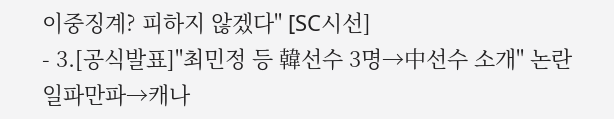이중징계? 피하지 않겠다" [SC시선]
- 3.[공식발표]"최민정 등 韓선수 3명→中선수 소개" 논란 일파만파→캐나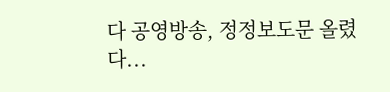다 공영방송, 정정보도문 올렸다...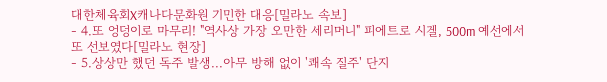대한체육회X캐나다문화원 기민한 대응[밀라노 속보]
- 4.또 엉덩이로 마무리! "역사상 가장 오만한 세리머니" 피에트로 시겔, 500m 예선에서 또 선보였다[밀라노 현장]
- 5.상상만 했던 독주 발생...아무 방해 없이 '쾌속 질주' 단지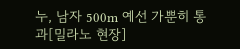누, 남자 500m 예선 가뿐히 통과[밀라노 현장]